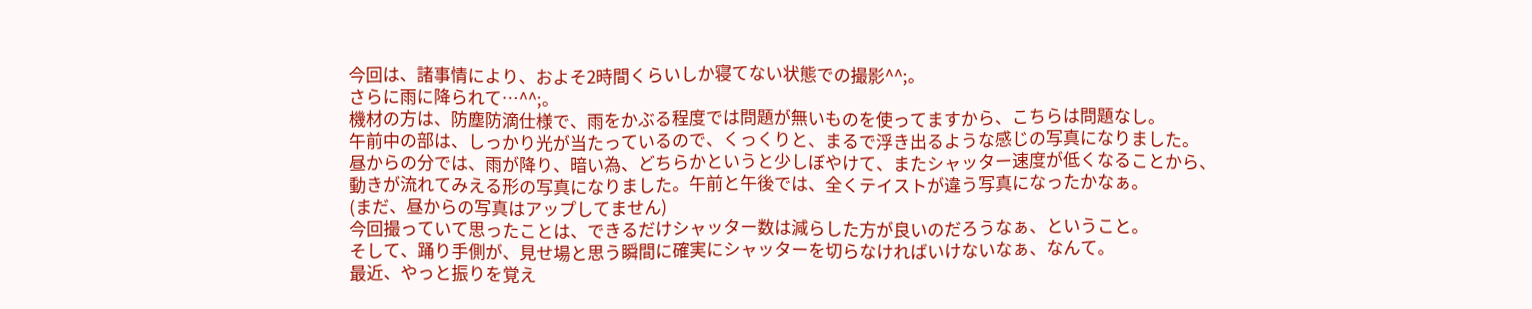今回は、諸事情により、およそ2時間くらいしか寝てない状態での撮影^^;。
さらに雨に降られて…^^;。
機材の方は、防塵防滴仕様で、雨をかぶる程度では問題が無いものを使ってますから、こちらは問題なし。
午前中の部は、しっかり光が当たっているので、くっくりと、まるで浮き出るような感じの写真になりました。
昼からの分では、雨が降り、暗い為、どちらかというと少しぼやけて、またシャッター速度が低くなることから、
動きが流れてみえる形の写真になりました。午前と午後では、全くテイストが違う写真になったかなぁ。
(まだ、昼からの写真はアップしてません)
今回撮っていて思ったことは、できるだけシャッター数は減らした方が良いのだろうなぁ、ということ。
そして、踊り手側が、見せ場と思う瞬間に確実にシャッターを切らなければいけないなぁ、なんて。
最近、やっと振りを覚え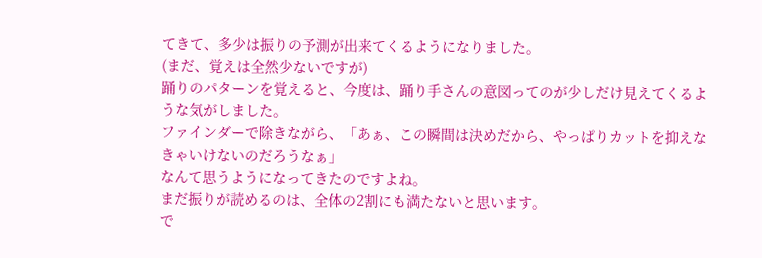てきて、多少は振りの予測が出来てくるようになりました。
(まだ、覚えは全然少ないですが)
踊りのパターンを覚えると、今度は、踊り手さんの意図ってのが少しだけ見えてくるような気がしました。
ファインダーで除きながら、「あぁ、この瞬間は決めだから、やっぱりカットを抑えなきゃいけないのだろうなぁ」
なんて思うようになってきたのですよね。
まだ振りが読めるのは、全体の2割にも満たないと思います。
で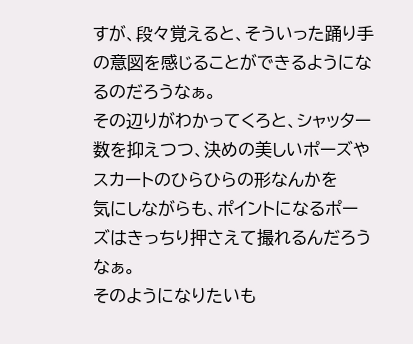すが、段々覚えると、そういった踊り手の意図を感じることができるようになるのだろうなぁ。
その辺りがわかってくろと、シャッター数を抑えつつ、決めの美しいポーズやスカートのひらひらの形なんかを
気にしながらも、ポイントになるポーズはきっちり押さえて撮れるんだろうなぁ。
そのようになりたいも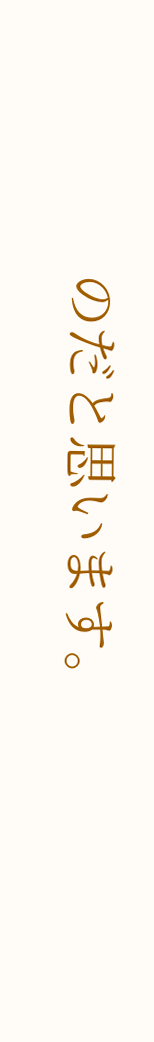のだと思います。